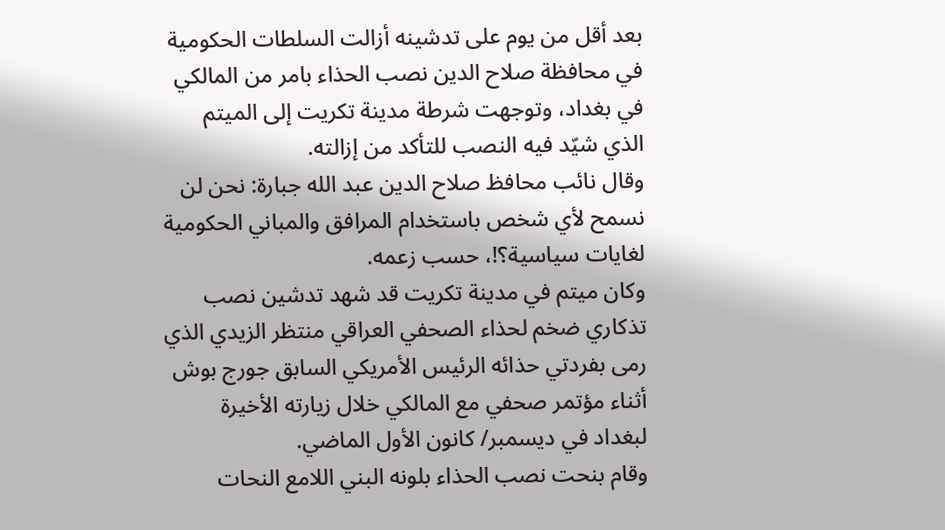بعد أقل من يوم على تدشينه أزالت السلطات الحكومية في محافظة صلاح الدين نصب الحذاء بامر من المالكي في بغداد، وتوجهت شرطة مدينة تكريت إلى الميتم الذي شيّد فيه النصب للتأكد من إزالته.
وقال نائب محافظ صلاح الدين عبد الله جبارة: نحن لن نسمح لأي شخص باستخدام المرافق والمباني الحكومية لغايات سياسية؟!، حسب زعمه.
وكان ميتم في مدينة تكريت قد شهد تدشين نصب تذكاري ضخم لحذاء الصحفي العراقي منتظر الزيدي الذي رمى بفردتي حذائه الرئيس الأمريكي السابق جورج بوش أثناء مؤتمر صحفي مع المالكي خلال زيارته الأخيرة لبغداد في ديسمبر/ كانون الأول الماضي.
وقام بنحت نصب الحذاء بلونه البني اللامع النحات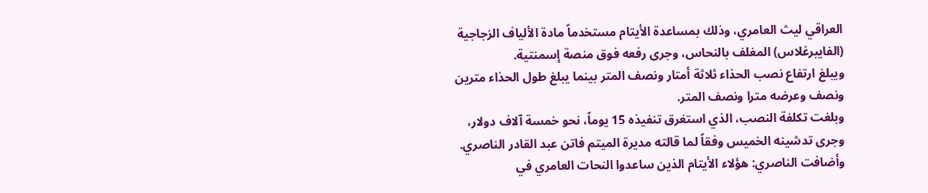العراقي ليث العامري، وذلك بمساعدة الأيتام مستخدماً مادة الألياف الزجاجية (الفايبرغلاس) المغلف بالنحاس، وجرى رفعه فوق منصة إسمنتية.
ويبلغ ارتفاع نصب الحذاء ثلاثة أمتار ونصف المتر بينما يبلغ طول الحذاء مترين ونصف وعرضه مترا ونصف المتر.
وبلغت تكلفة النصب، الذي استغرق تنفيذه 15 يوماً، نحو خمسة آلاف دولار، وجرى تدشينه الخميس وفقاً لما قالته مديرة الميتم فاتن عبد القادر الناصري.
وأضافت الناصري: هؤلاء الأيتام الذين ساعدوا النحات العامري في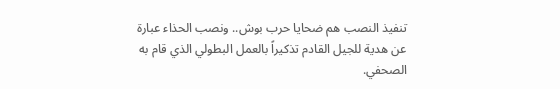تنفيذ النصب هم ضحايا حرب بوش.. ونصب الحذاء عبارة عن هدية للجيل القادم تذكيراً بالعمل البطولي الذي قام به الصحفي.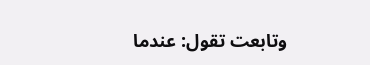وتابعت تقول: عندما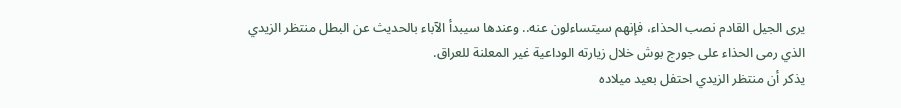يرى الجيل القادم نصب الحذاء، فإنهم سيتساءلون عنه.. وعندها سيبدأ الآباء بالحديث عن البطل منتظر الزيدي الذي رمى الحذاء على جورج بوش خلال زيارته الوداعية غير المعلنة للعراق.
يذكر أن منتظر الزيدي احتفل بعيد ميلاده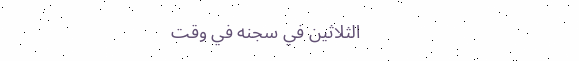الثلاثين في سجنه في وقت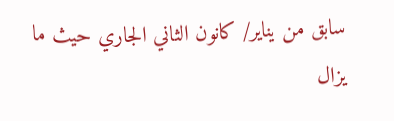سابق من يناير/ كانون الثاني الجاري حيث ما يزال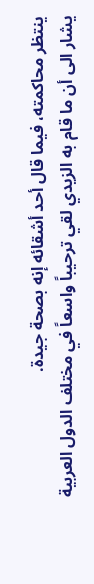ينتظر محاكمته، فيما قال أحد أشقائه إنه بصحة جيدة.
يشار الى أن ما قام به الزيدي لقي ترحيباً واسعاً في مختلف الدول العربية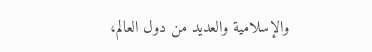والإسلامية والعديد من دول العالم،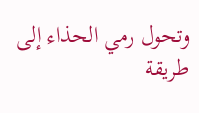وتحول رمي الحذاء إلى طريقة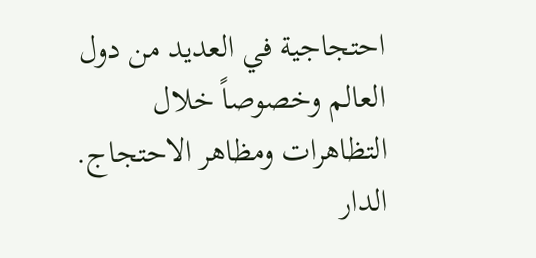احتجاجية في العديد من دول العالم وخصوصاً خلال التظاهرات ومظاهر الاحتجاج.
الدار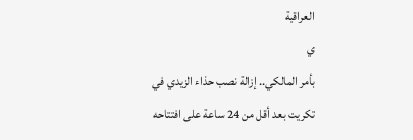العراقية
ي
بأمر المالكي.. إزالة نصب حذاء الزيدي في تكريت بعد أقل من 24 ساعة على افتتاحه